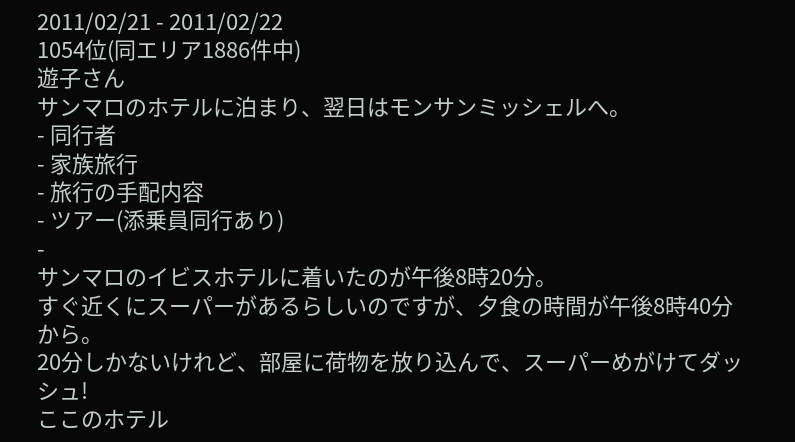2011/02/21 - 2011/02/22
1054位(同エリア1886件中)
遊子さん
サンマロのホテルに泊まり、翌日はモンサンミッシェルへ。
- 同行者
- 家族旅行
- 旅行の手配内容
- ツアー(添乗員同行あり)
-
サンマロのイビスホテルに着いたのが午後8時20分。
すぐ近くにスーパーがあるらしいのですが、夕食の時間が午後8時40分から。
20分しかないけれど、部屋に荷物を放り込んで、スーパーめがけてダッシュ!
ここのホテル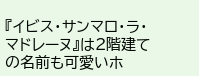『イビス・サンマロ・ラ・マドレーヌ』は2階建ての名前も可愛いホ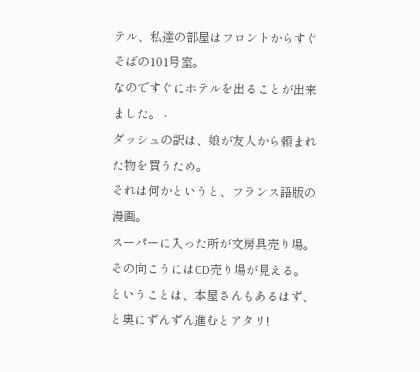テル、私達の部屋はフロントからすぐそばの101号室。
なのですぐにホテルを出ることが出来ました。 -
ダッシュの訳は、娘が友人から頼まれた物を買うため。
それは何かというと、フランス語版の漫画。
スーパーに入った所が文房具売り場。
その向こうにはCD売り場が見える。
ということは、本屋さんもあるはず、と奥にずんずん進むとアタリ!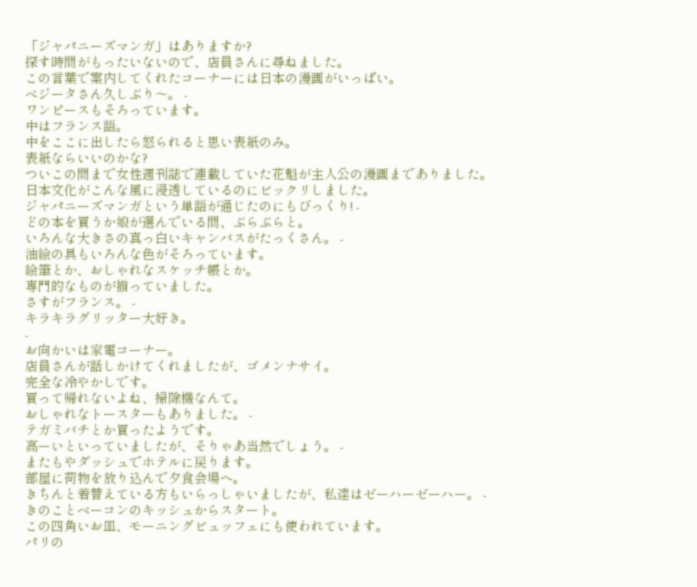「ジャパニーズマンガ」はありますか?
探す時間がもったいないので、店員さんに尋ねました。
この言葉で案内してくれたコーナーには日本の漫画がいっぱい。
べジータさん久しぶり〜。 -
ワンピースもそろっています。
中はフランス語。
中をここに出したら怒られると思い表紙のみ。
表紙ならいいのかな?
ついこの間まで女性週刊誌で連載していた花魁が主人公の漫画までありました。
日本文化がこんな風に浸透しているのにビックリしました。
ジャパニーズマンガという単語が通じたのにもびっくり! -
どの本を買うか娘が選んでいる間、ぶらぶらと。
いろんな大きさの真っ白いキャンバスがたっくさん。 -
油絵の具もいろんな色がそろっています。
絵筆とか、おしゃれなスケッチ帳とか。
専門的なものが揃っていました。
さすがフランス。 -
キラキラグリッター大好き。
-
お向かいは家電コーナー。
店員さんが話しかけてくれましたが、ゴメンナサイ。
完全な冷やかしです。
買って帰れないよね、掃除機なんて。
おしゃれなトースターもありました。 -
テガミバチとか買ったようです。
高ーいといっていましたが、そりゃあ当然でしょう。 -
またもやダッシュでホテルに戻ります。
部屋に荷物を放り込んで夕食会場へ。
きちんと着替えている方もいらっしゃいましたが、私達はゼーハーゼーハー。 -
きのことベーコンのキッシュからスタート。
この四角いお皿、モーニングビュッフェにも使われています。
パリの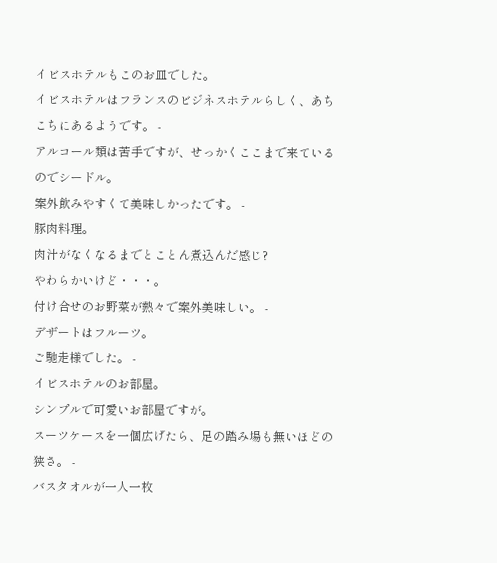イビスホテルもこのお皿でした。
イビスホテルはフランスのビジネスホテルらしく、あちこちにあるようです。 -
アルコール類は苦手ですが、せっかくここまで来ているのでシードル。
案外飲みやすくて美味しかったです。 -
豚肉料理。
肉汁がなくなるまでとことん煮込んだ感じ?
やわらかいけど・・・。
付け合せのお野菜が熱々で案外美味しい。 -
デザートはフルーツ。
ご馳走様でした。 -
イビスホテルのお部屋。
シンプルで可愛いお部屋ですが。
スーツケースを一個広げたら、足の踏み場も無いほどの狭さ。 -
バスタオルが一人一枚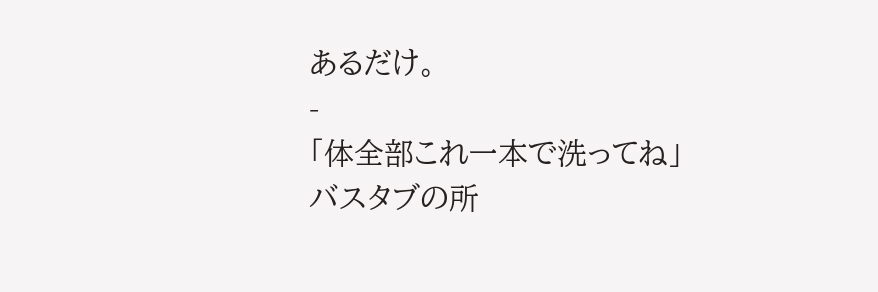あるだけ。
-
「体全部これ一本で洗ってね」
バスタブの所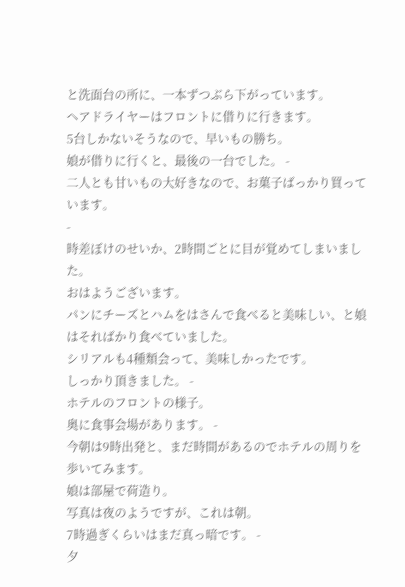と洗面台の所に、一本ずつぶら下がっています。
ヘアドライヤーはフロントに借りに行きます。
5台しかないそうなので、早いもの勝ち。
娘が借りに行くと、最後の一台でした。 -
二人とも甘いもの大好きなので、お菓子ばっかり買っています。
-
時差ぼけのせいか、2時間ごとに目が覚めてしまいました。
おはようございます。
パンにチーズとハムをはさんで食べると美味しい、と娘はそればかり食べていました。
シリアルも4種類会って、美味しかったです。
しっかり頂きました。 -
ホテルのフロントの様子。
奥に食事会場があります。 -
今朝は9時出発と、まだ時間があるのでホテルの周りを歩いてみます。
娘は部屋で荷造り。
写真は夜のようですが、これは朝。
7時過ぎくらいはまだ真っ暗です。 -
夕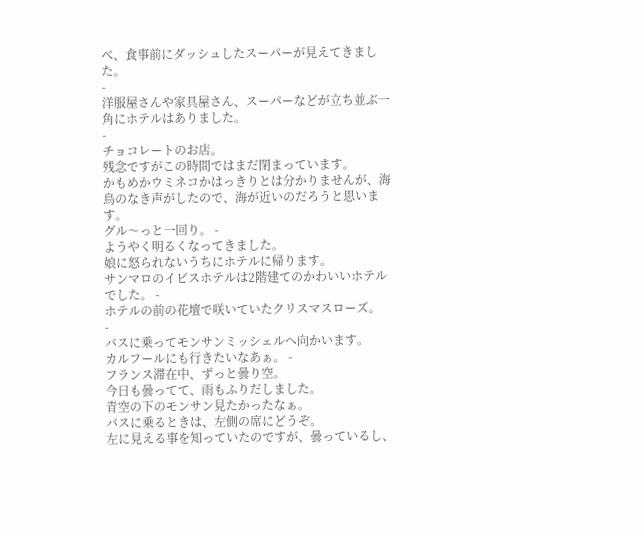べ、食事前にダッシュしたスーパーが見えてきました。
-
洋服屋さんや家具屋さん、スーパーなどが立ち並ぶ一角にホテルはありました。
-
チョコレートのお店。
残念ですがこの時間ではまだ閉まっています。
かもめかウミネコかはっきりとは分かりませんが、海鳥のなき声がしたので、海が近いのだろうと思います。
グル〜っと一回り。 -
ようやく明るくなってきました。
娘に怒られないうちにホテルに帰ります。
サンマロのイビスホテルは2階建てのかわいいホテルでした。 -
ホテルの前の花壇で咲いていたクリスマスローズ。
-
バスに乗ってモンサンミッシェルへ向かいます。
カルフールにも行きたいなあぁ。 -
フランス滞在中、ずっと曇り空。
今日も曇ってて、雨もふりだしました。
青空の下のモンサン見たかったなぁ。
バスに乗るときは、左側の席にどうぞ。
左に見える事を知っていたのですが、曇っているし、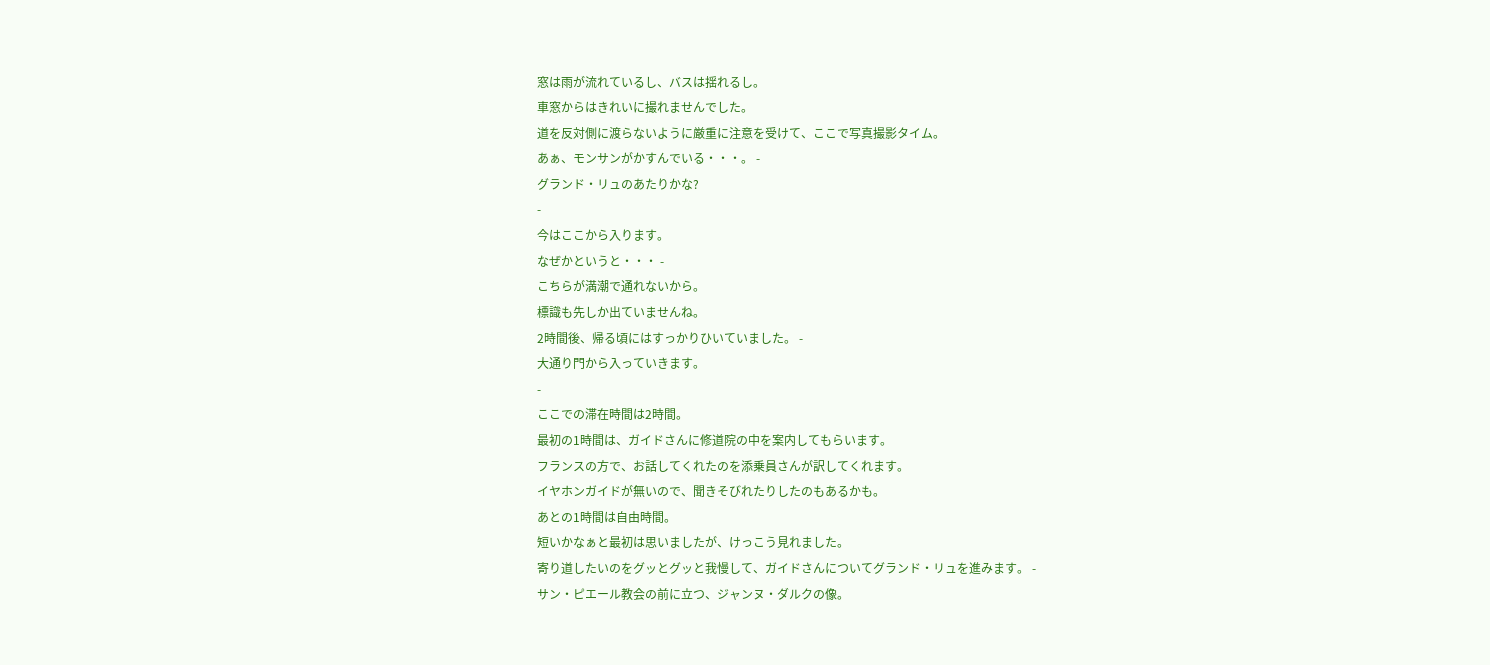窓は雨が流れているし、バスは揺れるし。
車窓からはきれいに撮れませんでした。
道を反対側に渡らないように厳重に注意を受けて、ここで写真撮影タイム。
あぁ、モンサンがかすんでいる・・・。 -
グランド・リュのあたりかな?
-
今はここから入ります。
なぜかというと・・・ -
こちらが満潮で通れないから。
標識も先しか出ていませんね。
2時間後、帰る頃にはすっかりひいていました。 -
大通り門から入っていきます。
-
ここでの滞在時間は2時間。
最初の1時間は、ガイドさんに修道院の中を案内してもらいます。
フランスの方で、お話してくれたのを添乗員さんが訳してくれます。
イヤホンガイドが無いので、聞きそびれたりしたのもあるかも。
あとの1時間は自由時間。
短いかなぁと最初は思いましたが、けっこう見れました。
寄り道したいのをグッとグッと我慢して、ガイドさんについてグランド・リュを進みます。 -
サン・ピエール教会の前に立つ、ジャンヌ・ダルクの像。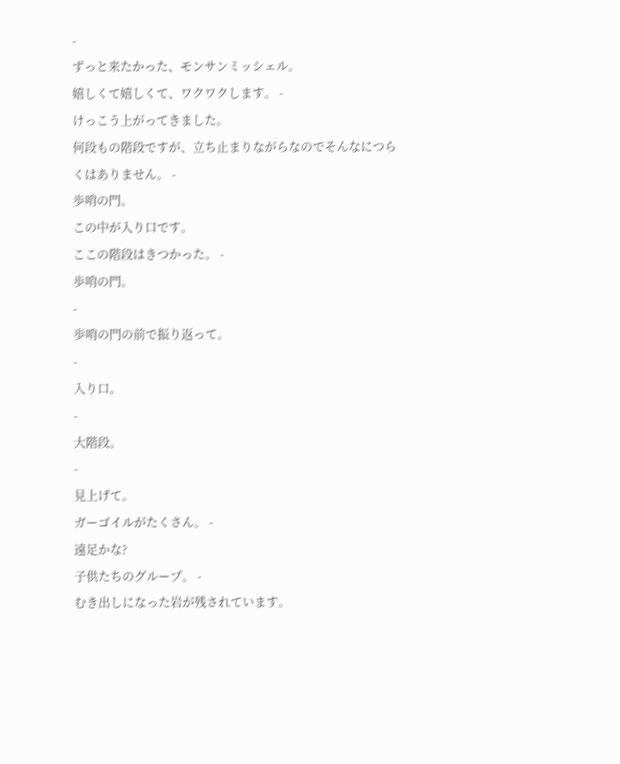-
ずっと来たかった、モンサンミッシェル。
嬉しくて嬉しくて、ワクワクします。 -
けっこう上がってきました。
何段もの階段ですが、立ち止まりながらなのでそんなにつらくはありません。 -
歩哨の門。
この中が入り口です。
ここの階段はきつかった。 -
歩哨の門。
-
歩哨の門の前で振り返って。
-
入り口。
-
大階段。
-
見上げて。
ガーゴイルがたくさん。 -
遠足かな?
子供たちのグループ。 -
むき出しになった岩が残されています。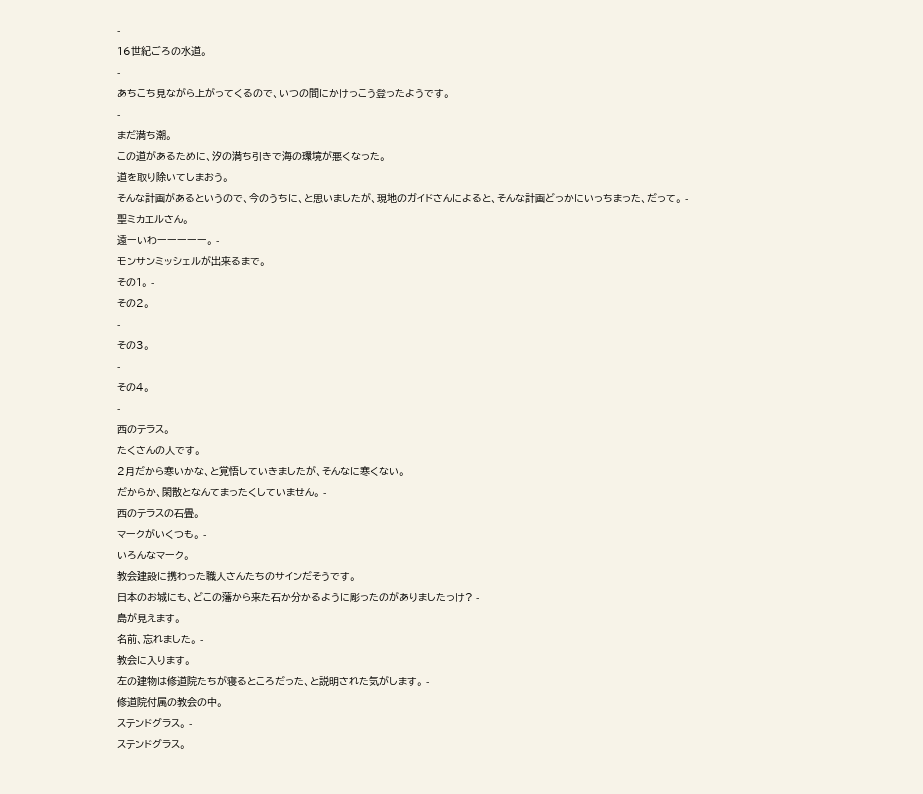-
16世紀ごろの水道。
-
あちこち見ながら上がってくるので、いつの間にかけっこう登ったようです。
-
まだ満ち潮。
この道があるために、汐の満ち引きで海の環境が悪くなった。
道を取り除いてしまおう。
そんな計画があるというので、今のうちに、と思いましたが、現地のガイドさんによると、そんな計画どっかにいっちまった、だって。 -
聖ミカエルさん。
遠ーいわーーーーー。 -
モンサンミッシェルが出来るまで。
その1。 -
その2。
-
その3。
-
その4。
-
西のテラス。
たくさんの人です。
2月だから寒いかな、と覚悟していきましたが、そんなに寒くない。
だからか、閑散となんてまったくしていません。 -
西のテラスの石畳。
マークがいくつも。 -
いろんなマーク。
教会建設に携わった職人さんたちのサインだそうです。
日本のお城にも、どこの藩から来た石か分かるように彫ったのがありましたっけ? -
島が見えます。
名前、忘れました。 -
教会に入ります。
左の建物は修道院たちが寝るところだった、と説明された気がします。 -
修道院付属の教会の中。
ステンドグラス。 -
ステンドグラス。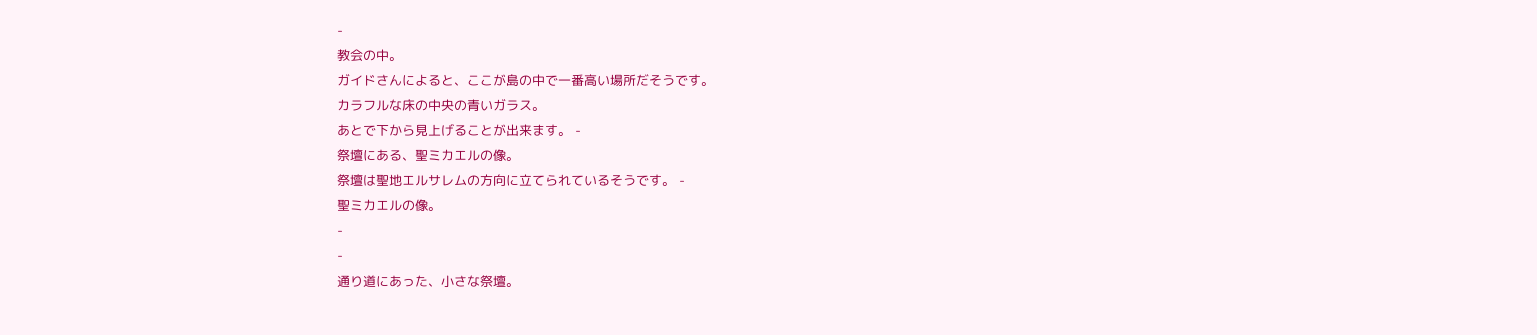-
教会の中。
ガイドさんによると、ここが島の中で一番高い場所だそうです。
カラフルな床の中央の青いガラス。
あとで下から見上げることが出来ます。 -
祭壇にある、聖ミカエルの像。
祭壇は聖地エルサレムの方向に立てられているそうです。 -
聖ミカエルの像。
-
-
通り道にあった、小さな祭壇。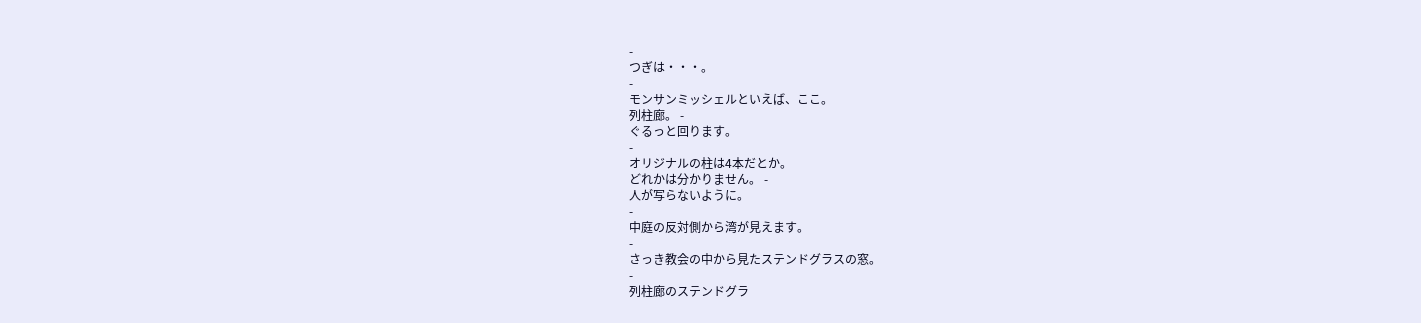-
つぎは・・・。
-
モンサンミッシェルといえば、ここ。
列柱廊。 -
ぐるっと回ります。
-
オリジナルの柱は4本だとか。
どれかは分かりません。 -
人が写らないように。
-
中庭の反対側から湾が見えます。
-
さっき教会の中から見たステンドグラスの窓。
-
列柱廊のステンドグラ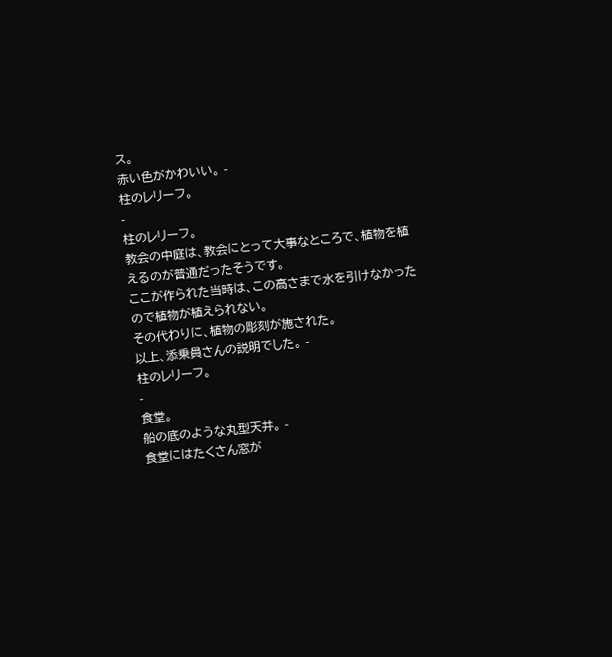ス。
赤い色がかわいい。 -
柱のレリーフ。
-
柱のレリーフ。
教会の中庭は、教会にとって大事なところで、植物を植えるのが普通だったそうです。
ここが作られた当時は、この高さまで水を引けなかったので植物が植えられない。
その代わりに、植物の彫刻が施された。
以上、添乗員さんの説明でした。 -
柱のレリーフ。
-
食堂。
船の底のような丸型天井。 -
食堂にはたくさん窓が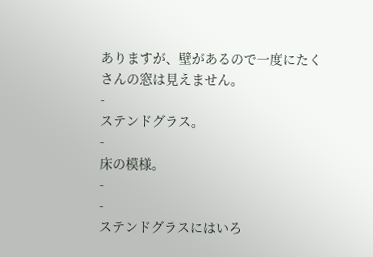ありますが、壁があるので一度にたくさんの窓は見えません。
-
ステンドグラス。
-
床の模様。
-
-
ステンドグラスにはいろ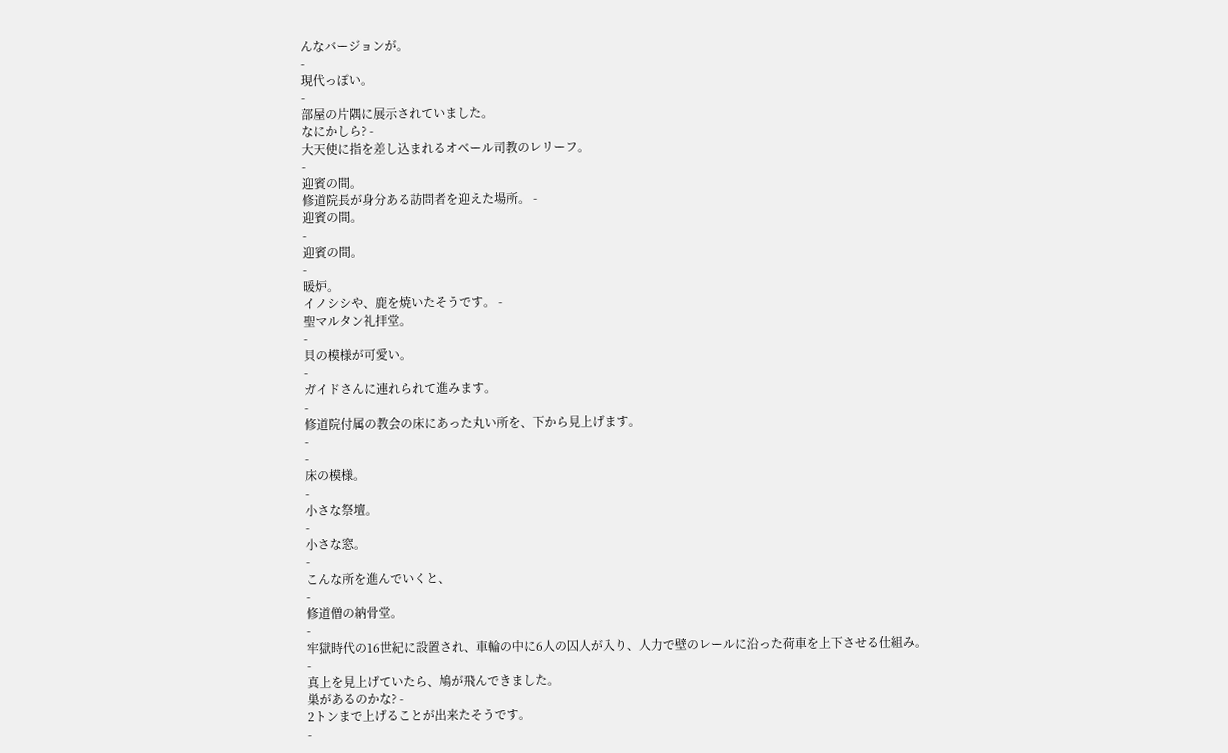んなバージョンが。
-
現代っぽい。
-
部屋の片隅に展示されていました。
なにかしら? -
大天使に指を差し込まれるオベール司教のレリーフ。
-
迎賓の間。
修道院長が身分ある訪問者を迎えた場所。 -
迎賓の間。
-
迎賓の間。
-
暖炉。
イノシシや、鹿を焼いたそうです。 -
聖マルタン礼拝堂。
-
貝の模様が可愛い。
-
ガイドさんに連れられて進みます。
-
修道院付属の教会の床にあった丸い所を、下から見上げます。
-
-
床の模様。
-
小さな祭壇。
-
小さな窓。
-
こんな所を進んでいくと、
-
修道僧の納骨堂。
-
牢獄時代の16世紀に設置され、車輪の中に6人の囚人が入り、人力で壁のレールに沿った荷車を上下させる仕組み。
-
真上を見上げていたら、鳩が飛んできました。
巣があるのかな? -
2トンまで上げることが出来たそうです。
-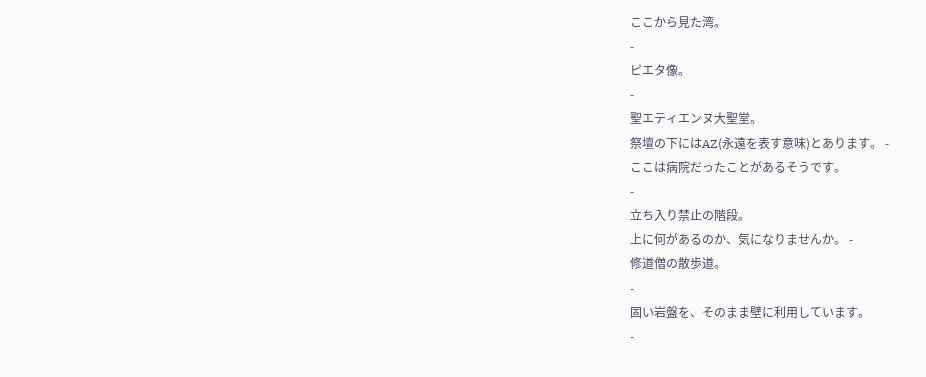ここから見た湾。
-
ピエタ像。
-
聖エティエンヌ大聖堂。
祭壇の下にはAZ(永遠を表す意味)とあります。 -
ここは病院だったことがあるそうです。
-
立ち入り禁止の階段。
上に何があるのか、気になりませんか。 -
修道僧の散歩道。
-
固い岩盤を、そのまま壁に利用しています。
-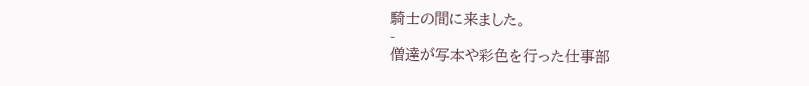騎士の間に来ました。
-
僧達が写本や彩色を行った仕事部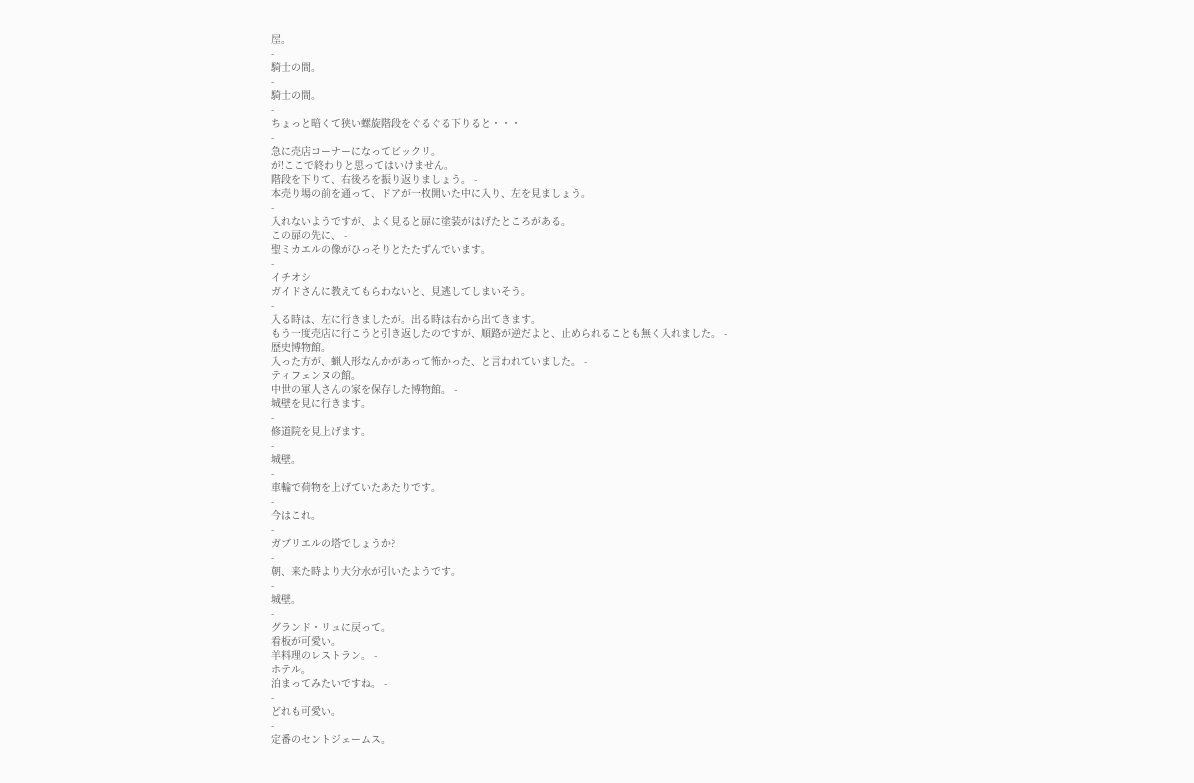屋。
-
騎士の間。
-
騎士の間。
-
ちょっと暗くて狭い螺旋階段をぐるぐる下りると・・・
-
急に売店コーナーになってビックリ。
が!ここで終わりと思ってはいけません。
階段を下りて、右後ろを振り返りましょう。 -
本売り場の前を通って、ドアが一枚開いた中に入り、左を見ましょう。
-
入れないようですが、よく見ると扉に塗装がはげたところがある。
この扉の先に、 -
聖ミカエルの像がひっそりとたたずんでいます。
-
イチオシ
ガイドさんに教えてもらわないと、見逃してしまいそう。
-
入る時は、左に行きましたが。出る時は右から出てきます。
もう一度売店に行こうと引き返したのですが、順路が逆だよと、止められることも無く入れました。 -
歴史博物館。
入った方が、蝋人形なんかがあって怖かった、と言われていました。 -
ティフェンヌの館。
中世の軍人さんの家を保存した博物館。 -
城壁を見に行きます。
-
修道院を見上げます。
-
城壁。
-
車輪で荷物を上げていたあたりです。
-
今はこれ。
-
ガブリエルの塔でしょうか?
-
朝、来た時より大分水が引いたようです。
-
城壁。
-
グランド・リュに戻って。
看板が可愛い。
羊料理のレストラン。 -
ホテル。
泊まってみたいですね。 -
-
どれも可愛い。
-
定番のセントジェームス。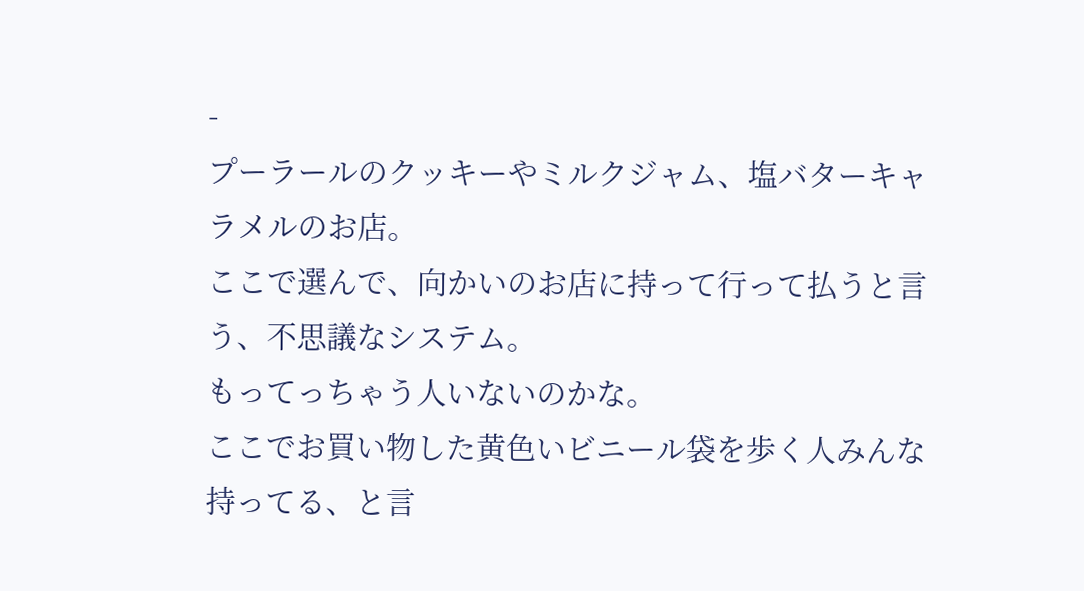-
プーラールのクッキーやミルクジャム、塩バターキャラメルのお店。
ここで選んで、向かいのお店に持って行って払うと言う、不思議なシステム。
もってっちゃう人いないのかな。
ここでお買い物した黄色いビニール袋を歩く人みんな持ってる、と言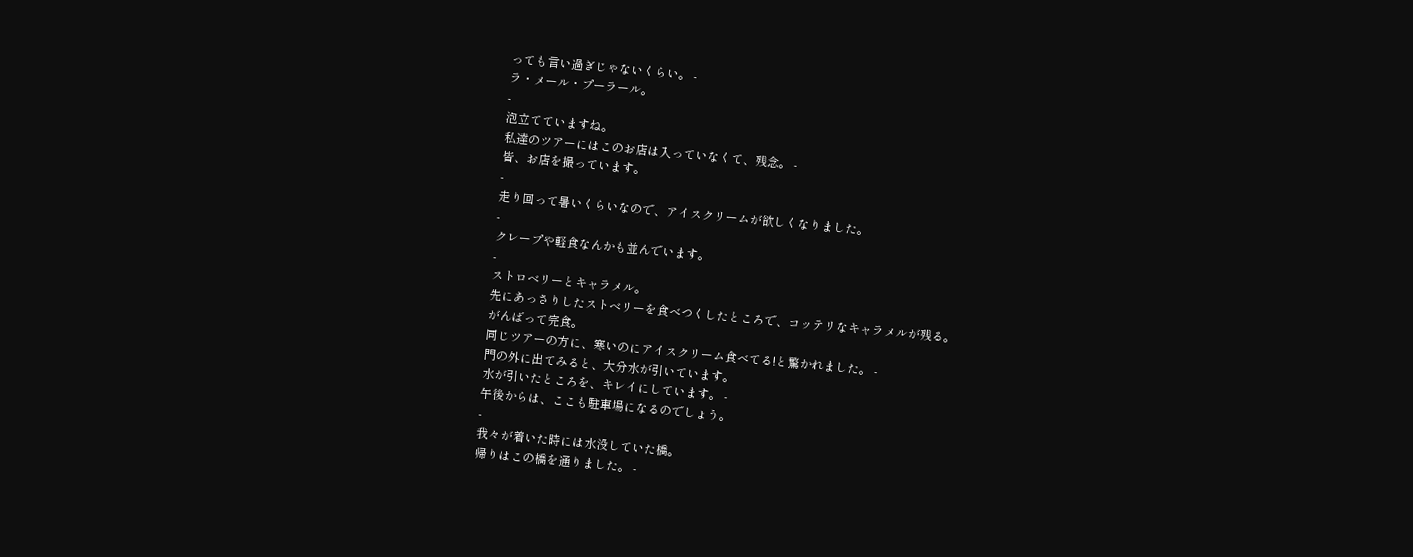っても言い過ぎじゃないくらい。 -
ラ・メール・プーラール。
-
泡立てていますね。
私達のツアーにはこのお店は入っていなくて、残念。 -
皆、お店を撮っています。
-
走り回って暑いくらいなので、アイスクリームが欲しくなりました。
-
クレープや軽食なんかも並んでいます。
-
ストロベリーとキャラメル。
先にあっさりしたストベリーを食べつくしたところで、コッテリなキャラメルが残る。
がんばって完食。
同じツアーの方に、寒いのにアイスクリーム食べてる!と驚かれました。 -
門の外に出てみると、大分水が引いています。
水が引いたところを、キレイにしています。 -
午後からは、ここも駐車場になるのでしょう。
-
我々が着いた時には水没していた橋。
帰りはこの橋を通りました。 -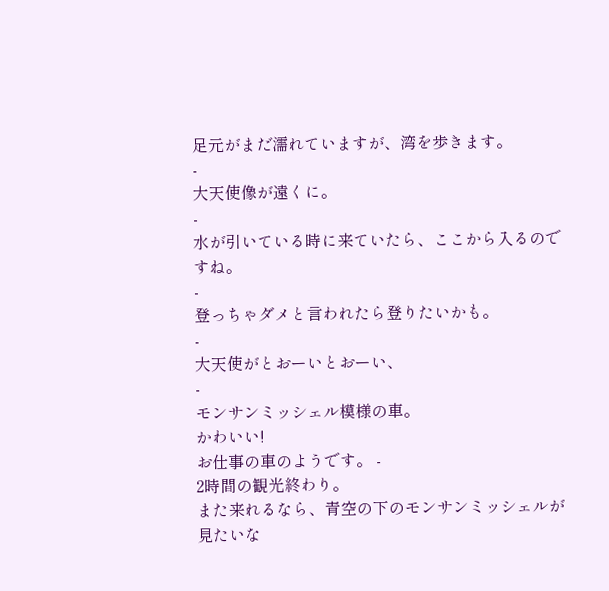足元がまだ濡れていますが、湾を歩きます。
-
大天使像が遠くに。
-
水が引いている時に来ていたら、ここから入るのですね。
-
登っちゃダメと言われたら登りたいかも。
-
大天使がとおーいとおーい、
-
モンサンミッシェル模様の車。
かわいい!
お仕事の車のようです。 -
2時間の観光終わり。
また来れるなら、青空の下のモンサンミッシェルが見たいな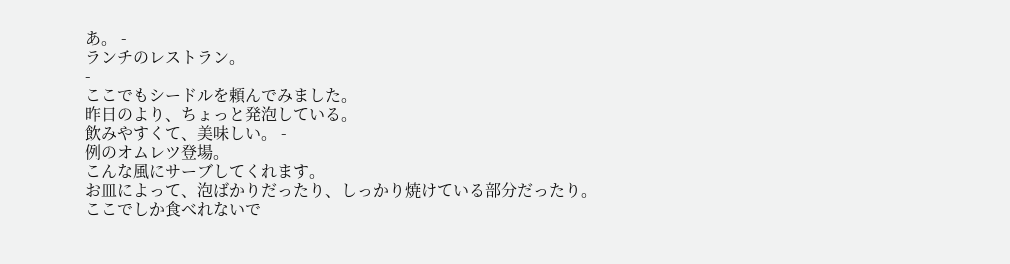あ。 -
ランチのレストラン。
-
ここでもシードルを頼んでみました。
昨日のより、ちょっと発泡している。
飲みやすくて、美味しい。 -
例のオムレツ登場。
こんな風にサーブしてくれます。
お皿によって、泡ばかりだったり、しっかり焼けている部分だったり。
ここでしか食べれないで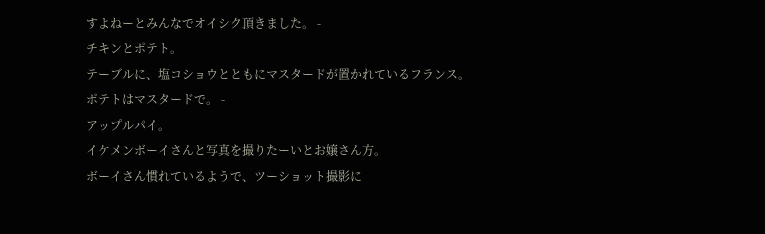すよねーとみんなでオイシク頂きました。 -
チキンとポテト。
テーブルに、塩コショウとともにマスタードが置かれているフランス。
ポテトはマスタードで。 -
アップルパイ。
イケメンボーイさんと写真を撮りたーいとお嬢さん方。
ボーイさん慣れているようで、ツーショット撮影に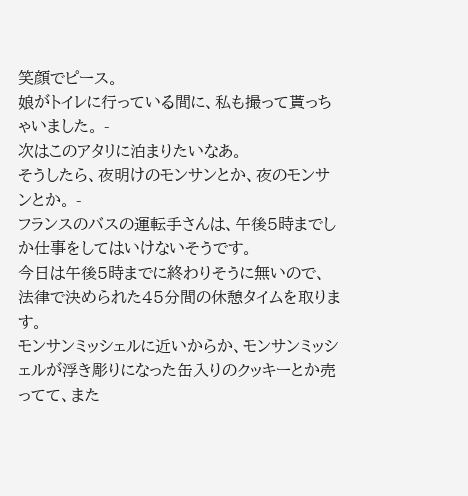笑顔でピース。
娘がトイレに行っている間に、私も撮って貰っちゃいました。 -
次はこのアタリに泊まりたいなあ。
そうしたら、夜明けのモンサンとか、夜のモンサンとか。 -
フランスのバスの運転手さんは、午後5時までしか仕事をしてはいけないそうです。
今日は午後5時までに終わりそうに無いので、法律で決められた45分間の休憩タイムを取ります。
モンサンミッシェルに近いからか、モンサンミッシェルが浮き彫りになった缶入りのクッキーとか売ってて、また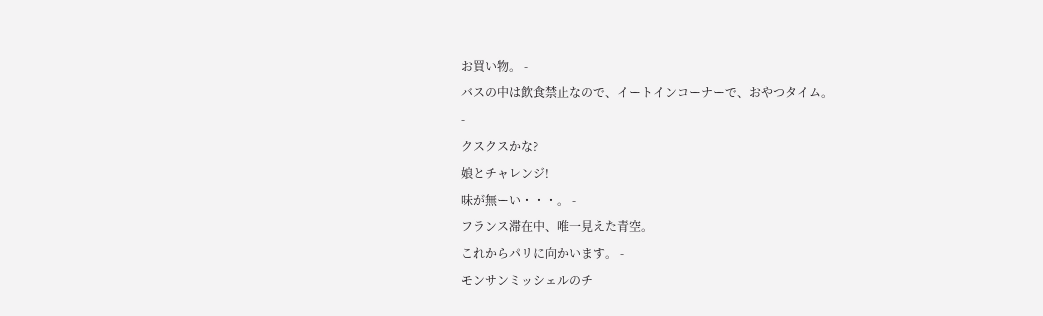お買い物。 -
バスの中は飲食禁止なので、イートインコーナーで、おやつタイム。
-
クスクスかな?
娘とチャレンジ!
味が無ーい・・・。 -
フランス滞在中、唯一見えた青空。
これからパリに向かいます。 -
モンサンミッシェルのチ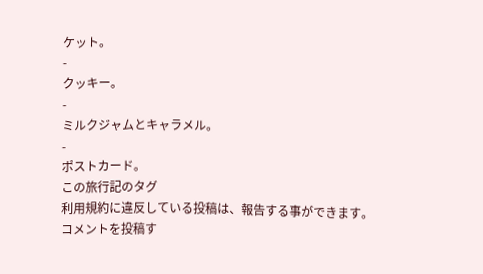ケット。
-
クッキー。
-
ミルクジャムとキャラメル。
-
ポストカード。
この旅行記のタグ
利用規約に違反している投稿は、報告する事ができます。
コメントを投稿す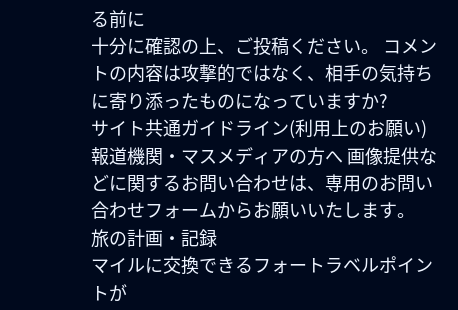る前に
十分に確認の上、ご投稿ください。 コメントの内容は攻撃的ではなく、相手の気持ちに寄り添ったものになっていますか?
サイト共通ガイドライン(利用上のお願い)報道機関・マスメディアの方へ 画像提供などに関するお問い合わせは、専用のお問い合わせフォームからお願いいたします。
旅の計画・記録
マイルに交換できるフォートラベルポイントが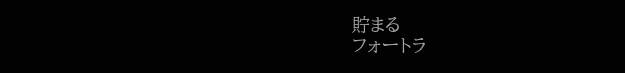貯まる
フォートラ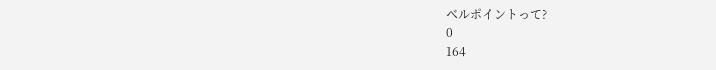ベルポイントって?
0
164